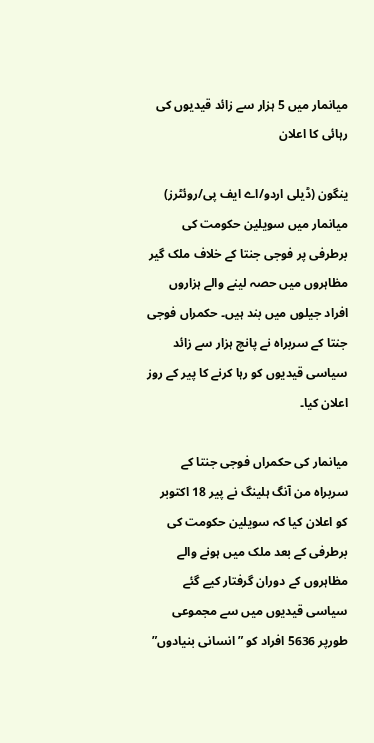میانمار میں 5 ہزار سے زائد قیدیوں کی رہائی کا اعلان

ینگون (ڈیلی اردو/اے ایف پی/روئٹرز) میانمار میں سویلین حکومت کی برطرفی پر فوجی جنتا کے خلاف ملک گیر مظاہروں میں حصہ لینے والے ہزاروں افراد جیلوں میں بند ہیں۔ حکمراں فوجی جنتا کے سربراہ نے پانچ ہزار سے زائد سیاسی قیدیوں کو رہا کرنے کا پیر کے روز اعلان کیا۔

میانمار کی حکمراں فوجی جنتا کے سربراہ من آنگ ہلینگ نے پیر 18 اکتوبر کو اعلان کیا کہ سویلین حکومت کی برطرفی کے بعد ملک میں ہونے والے مظاہروں کے دوران گرفتار کیے گئے سیاسی قیدیوں میں سے مجموعی طورپر 5636 افراد کو ”انسانی بنیادوں”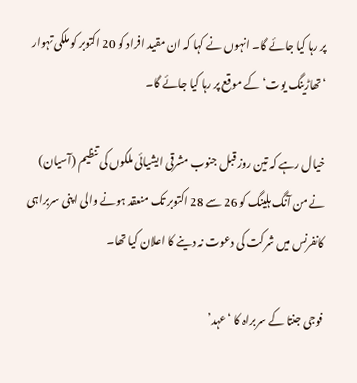پر رہا کیا جائے گا۔ انہوں نے کہا کہ ان مقید افراد کو 20 اکتوبر کو ملکی تہوار ‘تھاڑینگ یوت‘ کے موقع پر رہا کیا جائے گا۔

خیال رہے کہ تین روز قبل جنوب مشرقی ایشیائی ملکوں کی تنظیم (آسیان) نے من آنگ ہلینگ کو 26 سے 28 اکتوبر تک منعقد ہونے والی اپنی سربراہی کانفرنس میں شرکت کی دعوت نہ دینے کا اعلان کیا تھا۔

فوجی جنتا کے سربراہ کا ‘عہد’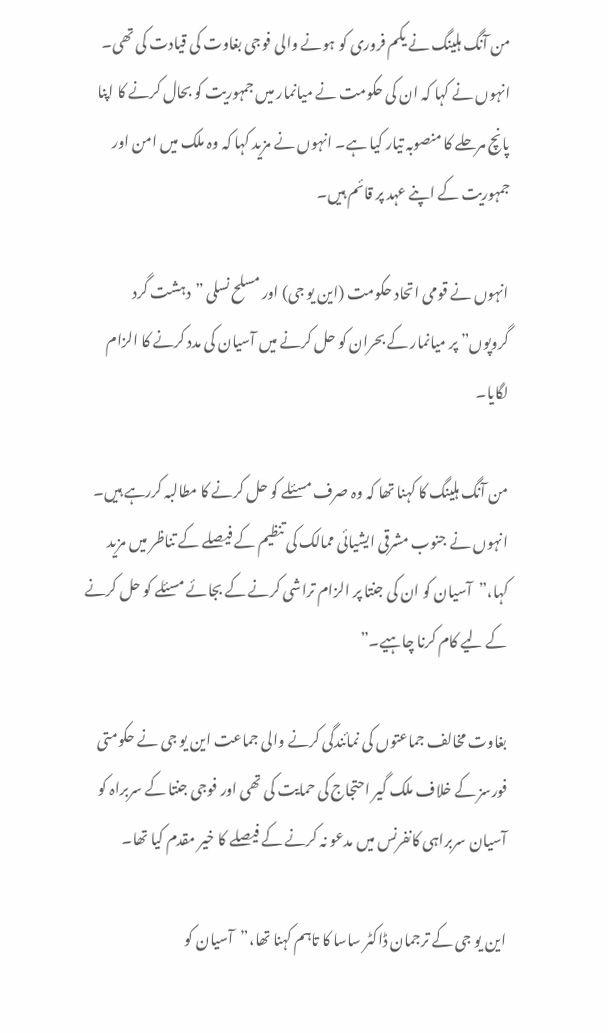من آنگ ہلینگ نے یکم فروری کو ہونے والی فوجی بغاوت کی قیادت کی تھی۔ انہوں نے کہا کہ ان کی حکومت نے میانمار میں جمہوریت کو بحال کرنے کا اپنا پانچ مرحلے کا منصوبہ تیار کیا ہے۔ انہوں نے مزید کہا کہ وہ ملک میں امن اور جمہوریت کے اپنے عہد پر قائم ہیں۔

انہوں نے قومی اتحاد حکومت (این یو جی) اور مسلح نسلی ”دہشت گرد گروپوں” پر میانمار کے بحران کو حل کرنے میں آسیان کی مدد کرنے کا الزام لگایا۔

من آنگ ہلینگ کا کہنا تھا کہ وہ صرف مسئلے کو حل کرنے کا مطالبہ کررہے ہیں۔ انہوں نے جنوب مشرقی ایشیائی ممالک کی تنظیم کے فیصلے کے تناظر میں مزید کہا،”آسیان کو ان کی جنتا پر الزام تراشی کرنے کے بجائے مسئلے کو حل کرنے کے لیے کام کرنا چاہیے۔”

بغاوت مخالف جماعتوں کی نمائندگی کرنے والی جماعت این یو جی نے حکومتی فورسز کے خلاف ملک گیر احتجاج کی حمایت کی تھی اور فوجی جنتا کے سربراہ کو آسیان سربراہی کانفرنس میں مدعو نہ کرنے کے فیصلے کا خیر مقدم کیا تھا۔

این یو جی کے ترجمان ڈاکٹر ساسا کا تاہم کہنا تھا،”آسیان کو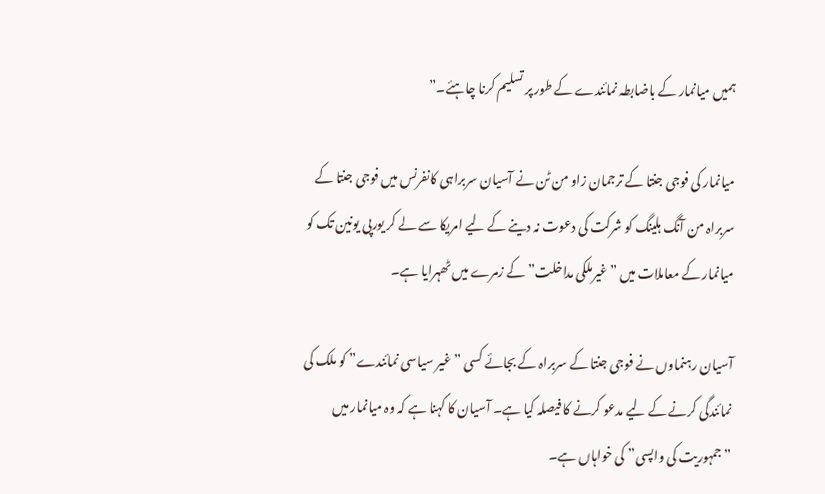ہمیں میانمار کے باضابطہ نمائندے کے طور پر تسلیم کرنا چاہئے۔”

میانمار کی فوجی جنتا کے ترجمان زاو من ٹن نے آسیان سربراہی کانفرنس میں فوجی جنتا کے سربراہ من آنگ ہلینگ کو شرکت کی دعوت نہ دینے کے لیے امریکا سے لے کر یورپی یونین تک کو میانمار کے معاملات میں ”غیرملکی مداخلت” کے زمرے میں ٹھہرایا ہے۔

آسیان رہنماوں نے فوجی جنتا کے سربراہ کے بجائے کسی ”غیر سیاسی نمائندے” کو ملک کی نمائندگی کرنے کے لیے مدعو کرنے کا فیصلہ کیا ہے۔ آسیان کا کہنا ہے کہ وہ میانمار میں ”جمہوریت کی واپسی” کی خواہاں ہے۔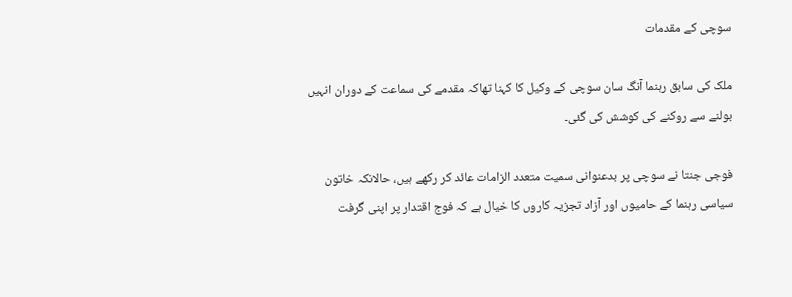سوچی کے مقدمات

ملک کی سابق رہنما آنگ سان سوچی کے وکیل کا کہنا تھاکہ مقدمے کی سماعت کے دوران انہیں بولنے سے روکنے کی کوشش کی گئی۔

فوجی جنتا نے سوچی پر بدعنوانی سمیت متعدد الزامات عائد کر رکھے ہیں، حالانکہ خاتون سیاسی رہنما کے حامیوں اور آزاد تجزیہ کاروں کا خیال ہے کہ فوج اقتدار پر اپنی گرفت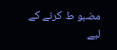مضبو ط کرنے کے لیے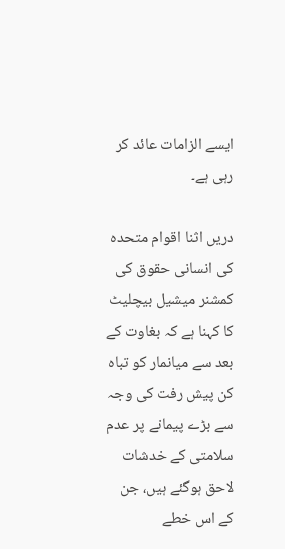ایسے الزامات عائد کر رہی ہے۔

دریں اثنا اقوام متحدہ کی انسانی حقوق کی کمشنر میشیل بیچلیٹ کا کہنا ہے کہ بغاوت کے بعد سے میانمار کو تباہ کن پیش رفت کی وجہ سے بڑے پیمانے پر عدم سلامتی کے خدشات لاحق ہوگئے ہیں، جن کے اس خطے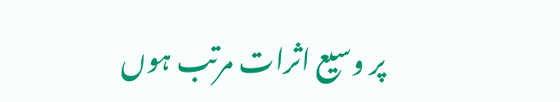پر وسیع اثرات مرتب ہوں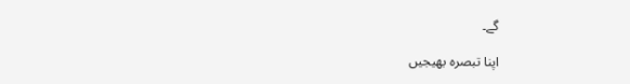گے۔

اپنا تبصرہ بھیجیں